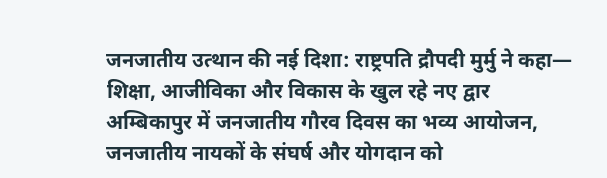जनजातीय उत्थान की नई दिशा: राष्ट्रपति द्रौपदी मुर्मु ने कहा— शिक्षा, आजीविका और विकास के खुल रहे नए द्वार
अम्बिकापुर में जनजातीय गौरव दिवस का भव्य आयोजन, जनजातीय नायकों के संघर्ष और योगदान को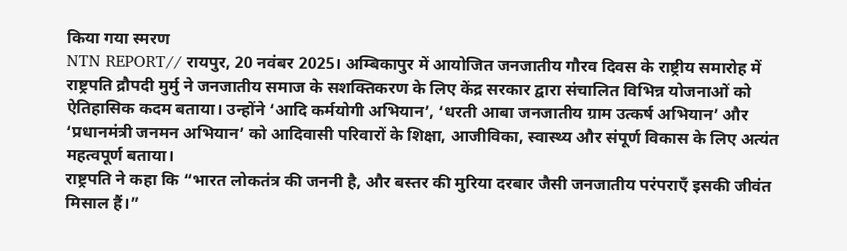किया गया स्मरण
NTN REPORT// रायपुर, 20 नवंबर 2025। अम्बिकापुर में आयोजित जनजातीय गौरव दिवस के राष्ट्रीय समारोह में राष्ट्रपति द्रौपदी मुर्मु ने जनजातीय समाज के सशक्तिकरण के लिए केंद्र सरकार द्वारा संचालित विभिन्न योजनाओं को ऐतिहासिक कदम बताया। उन्होंने ‘आदि कर्मयोगी अभियान’, ‘धरती आबा जनजातीय ग्राम उत्कर्ष अभियान’ और ‘प्रधानमंत्री जनमन अभियान’ को आदिवासी परिवारों के शिक्षा, आजीविका, स्वास्थ्य और संपूर्ण विकास के लिए अत्यंत महत्वपूर्ण बताया।
राष्ट्रपति ने कहा कि “भारत लोकतंत्र की जननी है, और बस्तर की मुरिया दरबार जैसी जनजातीय परंपराएँ इसकी जीवंत मिसाल हैं।”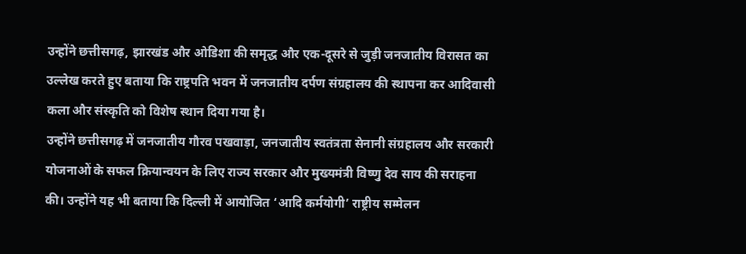उन्होंने छत्तीसगढ़, झारखंड और ओडिशा की समृद्ध और एक-दूसरे से जुड़ी जनजातीय विरासत का उल्लेख करते हुए बताया कि राष्ट्रपति भवन में जनजातीय दर्पण संग्रहालय की स्थापना कर आदिवासी कला और संस्कृति को विशेष स्थान दिया गया है।
उन्होंने छत्तीसगढ़ में जनजातीय गौरव पखवाड़ा, जनजातीय स्वतंत्रता सेनानी संग्रहालय और सरकारी योजनाओं के सफल क्रियान्वयन के लिए राज्य सरकार और मुख्यमंत्री विष्णु देव साय की सराहना की। उन्होंने यह भी बताया कि दिल्ली में आयोजित ‘आदि कर्मयोगी’ राष्ट्रीय सम्मेलन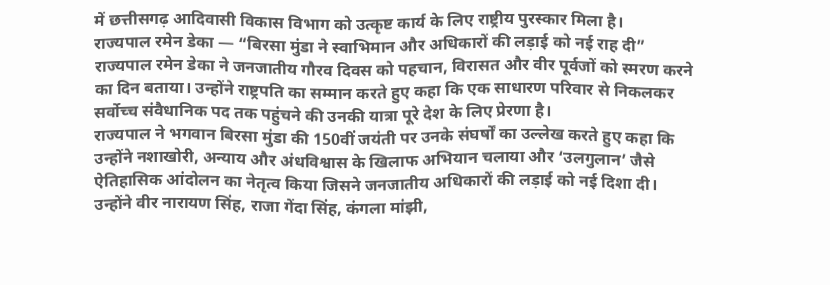में छत्तीसगढ़ आदिवासी विकास विभाग को उत्कृष्ट कार्य के लिए राष्ट्रीय पुरस्कार मिला है।
राज्यपाल रमेन डेका — “बिरसा मुंडा ने स्वाभिमान और अधिकारों की लड़ाई को नई राह दी”
राज्यपाल रमेन डेका ने जनजातीय गौरव दिवस को पहचान, विरासत और वीर पूर्वजों को स्मरण करने का दिन बताया। उन्होंने राष्ट्रपति का सम्मान करते हुए कहा कि एक साधारण परिवार से निकलकर सर्वोच्च संवैधानिक पद तक पहुंचने की उनकी यात्रा पूरे देश के लिए प्रेरणा है।
राज्यपाल ने भगवान बिरसा मुंडा की 150वीं जयंती पर उनके संघर्षों का उल्लेख करते हुए कहा कि उन्होंने नशाखोरी, अन्याय और अंधविश्वास के खिलाफ अभियान चलाया और ‘उलगुलान’ जैसे ऐतिहासिक आंदोलन का नेतृत्व किया जिसने जनजातीय अधिकारों की लड़ाई को नई दिशा दी।
उन्होंने वीर नारायण सिंह, राजा गेंदा सिंह, कंगला मांझी,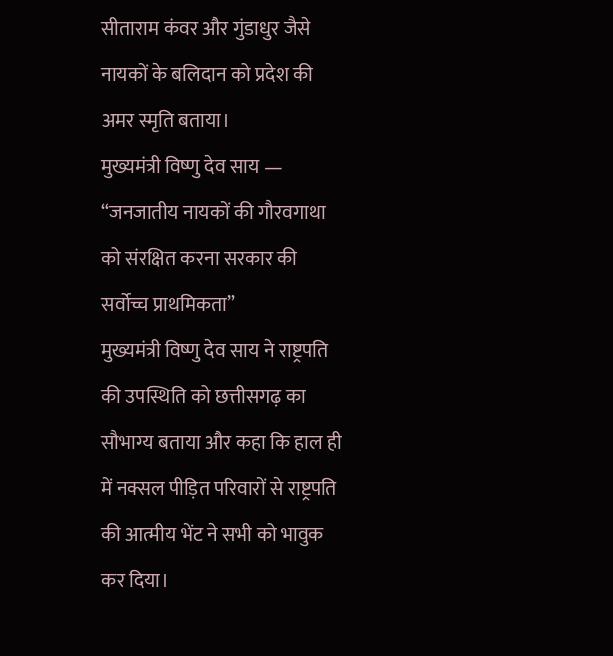सीताराम कंवर और गुंडाधुर जैसे नायकों के बलिदान को प्रदेश की अमर स्मृति बताया।
मुख्यमंत्री विष्णु देव साय — “जनजातीय नायकों की गौरवगाथा को संरक्षित करना सरकार की सर्वोच्च प्राथमिकता”
मुख्यमंत्री विष्णु देव साय ने राष्ट्रपति की उपस्थिति को छत्तीसगढ़ का सौभाग्य बताया और कहा कि हाल ही में नक्सल पीड़ित परिवारों से राष्ट्रपति की आत्मीय भेंट ने सभी को भावुक कर दिया।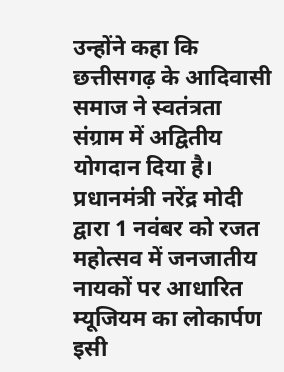उन्होंने कहा कि छत्तीसगढ़ के आदिवासी समाज ने स्वतंत्रता संग्राम में अद्वितीय योगदान दिया है। प्रधानमंत्री नरेंद्र मोदी द्वारा 1 नवंबर को रजत महोत्सव में जनजातीय नायकों पर आधारित म्यूजियम का लोकार्पण इसी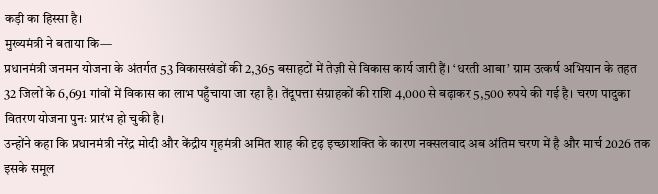कड़ी का हिस्सा है।
मुख्यमंत्री ने बताया कि—
प्रधानमंत्री जनमन योजना के अंतर्गत 53 विकासखंडों की 2,365 बसाहटों में तेज़ी से विकास कार्य जारी हैं। ‘धरती आबा’ ग्राम उत्कर्ष अभियान के तहत 32 जिलों के 6,691 गांवों में विकास का लाभ पहुँचाया जा रहा है। तेंदूपत्ता संग्राहकों की राशि 4,000 से बढ़ाकर 5,500 रुपये की गई है। चरण पादुका वितरण योजना पुनः प्रारंभ हो चुकी है।
उन्होंने कहा कि प्रधानमंत्री नरेंद्र मोदी और केंद्रीय गृहमंत्री अमित शाह की दृढ़ इच्छाशक्ति के कारण नक्सलवाद अब अंतिम चरण में है और मार्च 2026 तक इसके समूल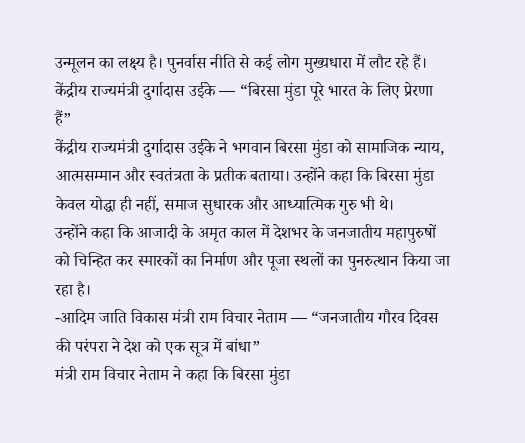उन्मूलन का लक्ष्य है। पुनर्वास नीति से कई लोग मुख्यधारा में लौट रहे हैं।
केंद्रीय राज्यमंत्री दुर्गादास उईके — “बिरसा मुंडा पूरे भारत के लिए प्रेरणा हैं”
केंद्रीय राज्यमंत्री दुर्गादास उईके ने भगवान बिरसा मुंडा को सामाजिक न्याय, आत्मसम्मान और स्वतंत्रता के प्रतीक बताया। उन्होंने कहा कि बिरसा मुंडा केवल योद्धा ही नहीं, समाज सुधारक और आध्यात्मिक गुरु भी थे।
उन्होंने कहा कि आजादी के अमृत काल में देशभर के जनजातीय महापुरुषों को चिन्हित कर स्मारकों का निर्माण और पूजा स्थलों का पुनरुत्थान किया जा रहा है।
-आदिम जाति विकास मंत्री राम विचार नेताम — “जनजातीय गौरव दिवस की परंपरा ने देश को एक सूत्र में बांधा”
मंत्री राम विचार नेताम ने कहा कि बिरसा मुंडा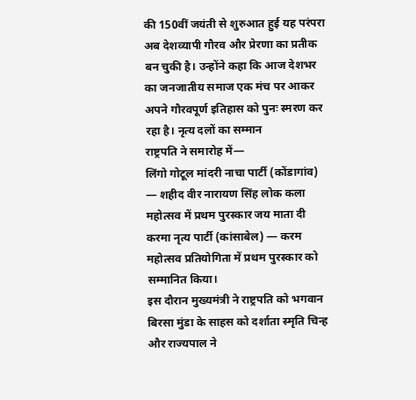की 150वीं जयंती से शुरुआत हुई यह परंपरा अब देशव्यापी गौरव और प्रेरणा का प्रतीक बन चुकी है। उन्होंने कहा कि आज देशभर का जनजातीय समाज एक मंच पर आकर अपने गौरवपूर्ण इतिहास को पुनः स्मरण कर रहा है। नृत्य दलों का सम्मान
राष्ट्रपति ने समारोह में—
लिंगो गोटूल मांदरी नाचा पार्टी (कोंडागांव) — शहीद वीर नारायण सिंह लोक कला महोत्सव में प्रथम पुरस्कार जय माता दी करमा नृत्य पार्टी (कांसाबेल) — करम महोत्सव प्रतियोगिता में प्रथम पुरस्कार को सम्मानित किया।
इस दौरान मुख्यमंत्री ने राष्ट्रपति को भगवान बिरसा मुंडा के साहस को दर्शाता स्मृति चिन्ह और राज्यपाल ने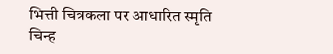भित्ती चित्रकला पर आधारित स्मृति चिन्ह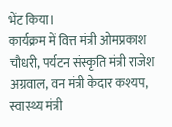भेंट किया।
कार्यक्रम में वित्त मंत्री ओमप्रकाश चौधरी, पर्यटन संस्कृति मंत्री राजेश अग्रवाल, वन मंत्री केदार कश्यप, स्वास्थ्य मंत्री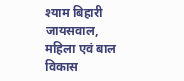श्याम बिहारी जायसवाल, महिला एवं बाल विकास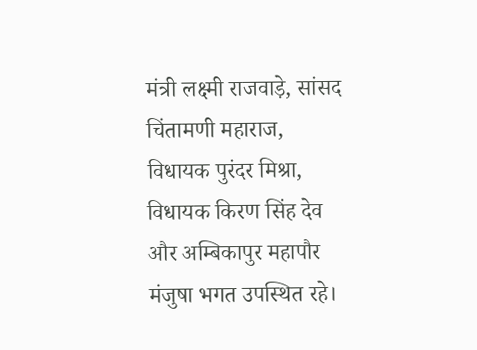मंत्री लक्ष्मी राजवाड़े, सांसद चिंतामणी महाराज, विधायक पुरंदर मिश्रा, विधायक किरण सिंह देव और अम्बिकापुर महापौर मंजुषा भगत उपस्थित रहे।